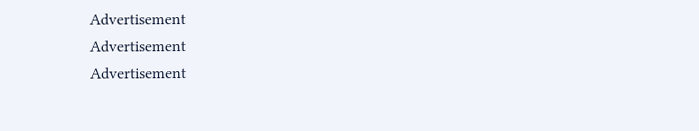Advertisement
Advertisement
Advertisement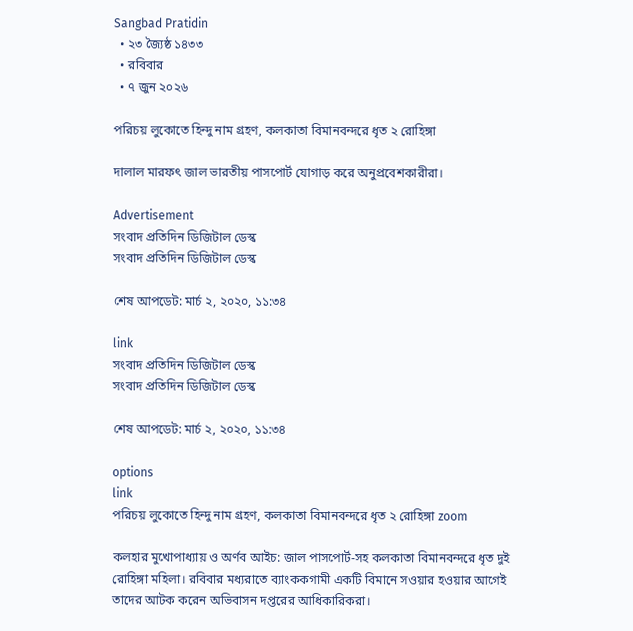Sangbad Pratidin
  • ২৩ জ্যৈষ্ঠ ১৪৩৩
  • রবিবার
  • ৭ জুন ২০২৬

পরিচয় লুকোতে হিন্দু নাম গ্রহণ, কলকাতা বিমানবন্দরে ধৃত ২ রোহিঙ্গা

দালাল মারফৎ জাল ভারতীয় পাসপোর্ট যোগাড় করে অনুপ্রবেশকারীরা।

Advertisement
সংবাদ প্রতিদিন ডিজিটাল ডেস্ক
সংবাদ প্রতিদিন ডিজিটাল ডেস্ক

শেষ আপডেট: মার্চ ২, ২০২০, ১১:৩৪

link
সংবাদ প্রতিদিন ডিজিটাল ডেস্ক
সংবাদ প্রতিদিন ডিজিটাল ডেস্ক

শেষ আপডেট: মার্চ ২, ২০২০, ১১:৩৪

options
link
পরিচয় লুকোতে হিন্দু নাম গ্রহণ, কলকাতা বিমানবন্দরে ধৃত ২ রোহিঙ্গা zoom

কলহার মুখোপাধ্যায় ও অর্ণব আইচ: জাল পাসপোর্ট-সহ কলকাতা বিমানবন্দরে ধৃত দুই রোহিঙ্গা মহিলা। রবিবার মধ্যরাতে ব্যাংককগামী একটি বিমানে সওয়ার হওয়ার আগেই তাদের আটক করেন অভিবাসন দপ্তরের আধিকারিকরা।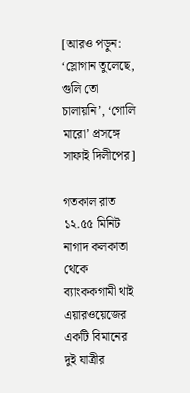[আরও পড়ুন: ‘স্লোগান তুলেছে, গুলি তো চালায়নি’, ‘গোলি মারো’ প্রসঙ্গে সাফাই দিলীপের]

গতকাল রাত ১২.৫৫ মিনিট নাগাদ কলকাতা থেকে ব্যাংককগামী থাই এয়ারওয়েজের একটি বিমানের দুই যাত্রীর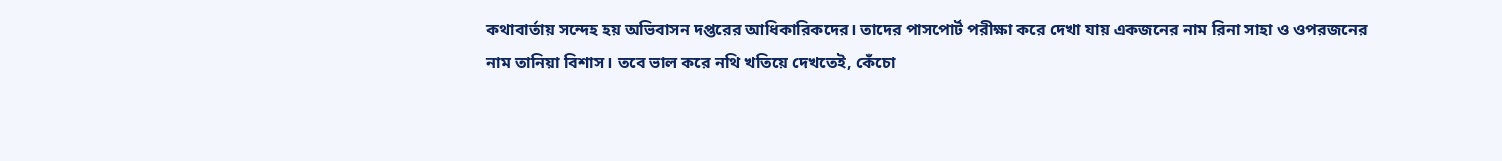কথাবার্তায় সন্দেহ হয় অভিবাসন দপ্তরের আধিকারিকদের। তাদের পাসপোর্ট পরীক্ষা করে দেখা যায় একজনের নাম রিনা সাহা ও ওপরজনের নাম তানিয়া বিশাস। তবে ভাল করে নথি খতিয়ে দেখতেই, কেঁচো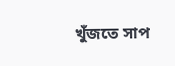খুঁজতে সাপ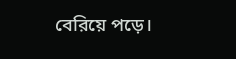বেরিয়ে পড়ে।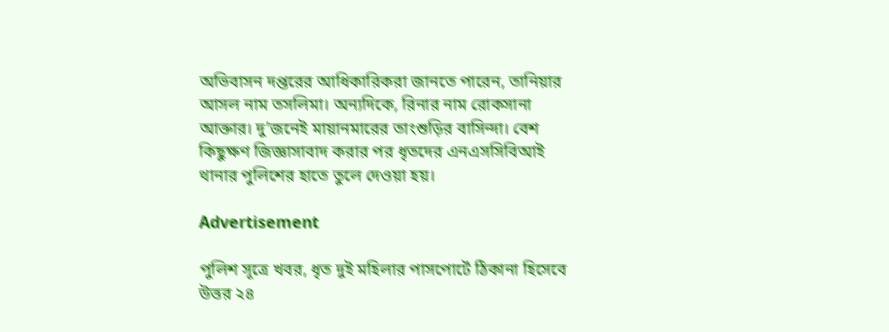অভিবাসন দপ্তরের আধিকারিকরা জানতে পারেন, তানিয়ার আসল নাম তসলিমা। অন্যদিকে, রিনার নাম রোকসানা আক্তার। দু’জনেই মায়ানমারের তাংশুড়ির বাসিন্দা। বেশ কিছুক্ষণ জিজ্ঞাসাবাদ করার পর ধৃতদের এনএসসিবিআই থানার পুলিশের হাতে তুলে দেওয়া হয়।

Advertisement

পুলিশ সূত্রে খবর, ধৃত দুই মহিলার পাসপোর্টে ঠিকানা হিসেবে উত্তর ২৪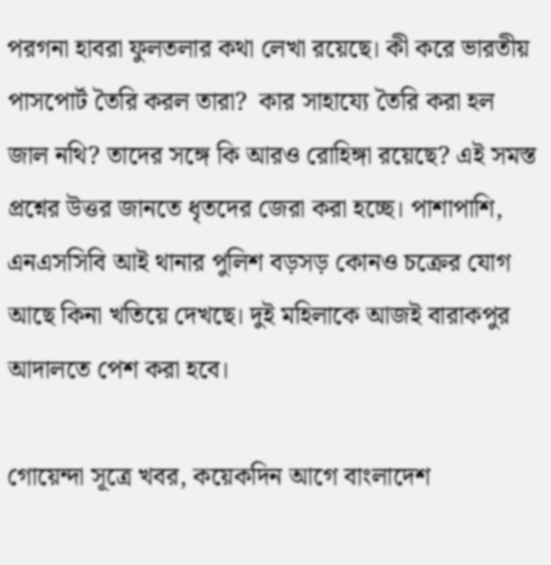পরগনা হাবরা ফুলতলার কথা লেখা রয়েছে। কী করে ভারতীয় পাসপোর্ট তৈরি করল তারা?  কার সাহায্যে তৈরি করা হল জাল নথি? তাদের সঙ্গে কি আরও রোহিঙ্গা রয়েছে? এই সমস্ত প্রশ্নের উত্তর জানতে ধৃতদের জেরা করা হচ্ছে। পাশাপাশি, এনএসসিবি আই থানার পুলিশ বড়সড় কোনও চক্রের যোগ আছে কিনা খতিয়ে দেখছে। দুই মহিলাকে আজই বারাকপুর আদালতে পেশ করা হবে।

গোয়েন্দা সূত্রে খবর, কয়েকদিন আগে বাংলাদেশ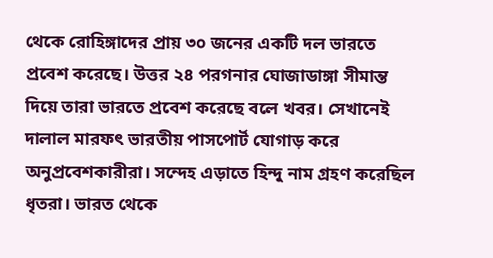থেকে রোহিঙ্গাদের প্রায় ৩০ জনের একটি দল ভারতে প্রবেশ করেছে। উত্তর ২৪ পরগনার ঘোজাডাঙ্গা সীমান্ত দিয়ে তারা ভারতে প্রবেশ করেছে বলে খবর। সেখানেই দালাল মারফৎ ভারতীয় পাসপোর্ট যোগাড় করে অনুপ্রবেশকারীরা। সন্দেহ এড়াতে হিন্দু নাম গ্রহণ করেছিল ধৃতরা। ভারত থেকে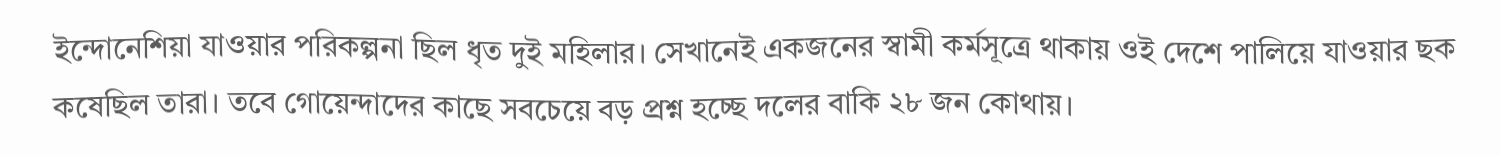ইন্দোনেশিয়া যাওয়ার পরিকল্পনা ছিল ধৃত দুই মহিলার। সেখানেই একজনের স্বামী কর্মসূত্রে থাকায় ওই দেশে পালিয়ে যাওয়ার ছক কষেছিল তারা। তবে গোয়েন্দাদের কাছে সবচেয়ে বড় প্রশ্ন হচ্ছে দলের বাকি ২৮ জন কোথায়।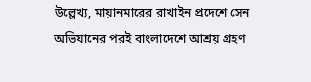উল্লেখ্য, মায়ানমারের রাখাইন প্রদেশে সেন অভিযানের পরই বাংলাদেশে আশ্রয় গ্রহণ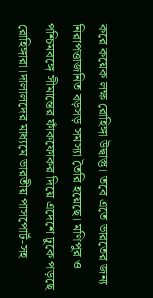করে কয়েক লক্ষ রোহিঙ্গা উদ্বাস্তু। তবে এতে ভারতের জন্য নিরাপত্তাজনিত বড়সড় সমস্যা তৈরি হয়েছে। মণিপুর ও পশ্চিমবঙ্গে সীমান্তের ফাঁকফোকর দিয়ে এদেশে ঢুকে পড়ছে রোহিঙ্গারা।দালালদের মাধ্যমে ভারতীয় পাসপোর্ট-সহ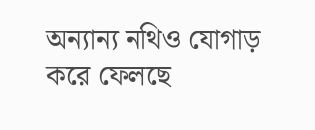অন্যান্য নথিও যোগাড় করে ফেলছে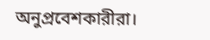অনুপ্রবেশকারীরা।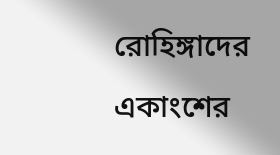রোহিঙ্গাদের একাংশের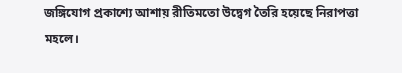জঙ্গিযোগ প্রকাশ্যে আশায় রীতিমতো উদ্বেগ তৈরি হয়েছে নিরাপত্তা মহলে।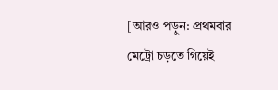[আরও পড়ুন: প্রথমবার মেট্রো চড়তে গিয়েই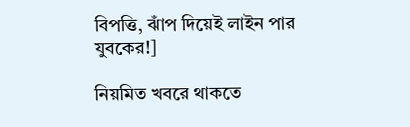বিপত্তি, ঝাঁপ দিয়েই লাইন পার যুবকের!]

নিয়মিত খবরে থাকতে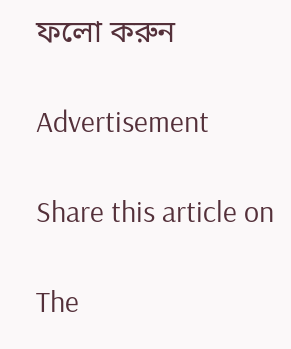ফলো করুন

Advertisement

Share this article on

The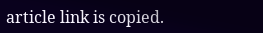article link is copied.